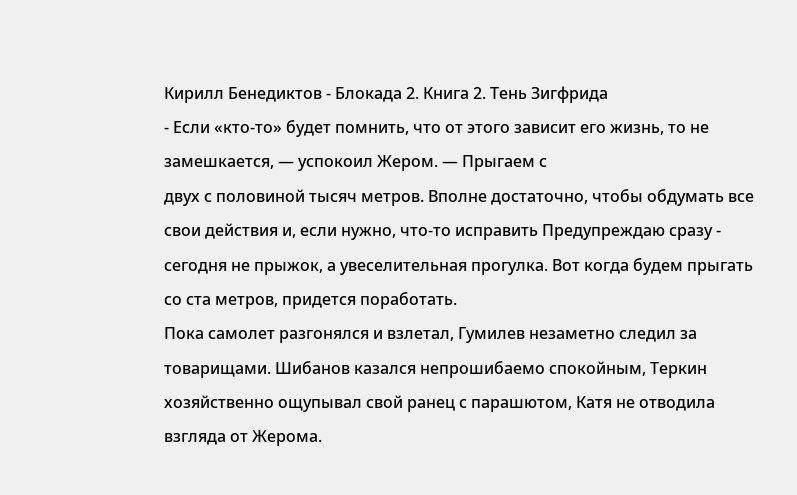Кирилл Бенедиктов - Блокада 2. Книга 2. Тень Зигфрида
- Если «кто-то» будет помнить, что от этого зависит его жизнь, то не замешкается, — успокоил Жером. — Прыгаем с
двух с половиной тысяч метров. Вполне достаточно, чтобы обдумать все свои действия и, если нужно, что-то исправить Предупреждаю сразу - сегодня не прыжок, а увеселительная прогулка. Вот когда будем прыгать со ста метров, придется поработать.
Пока самолет разгонялся и взлетал, Гумилев незаметно следил за товарищами. Шибанов казался непрошибаемо спокойным, Теркин хозяйственно ощупывал свой ранец с парашютом, Катя не отводила взгляда от Жерома.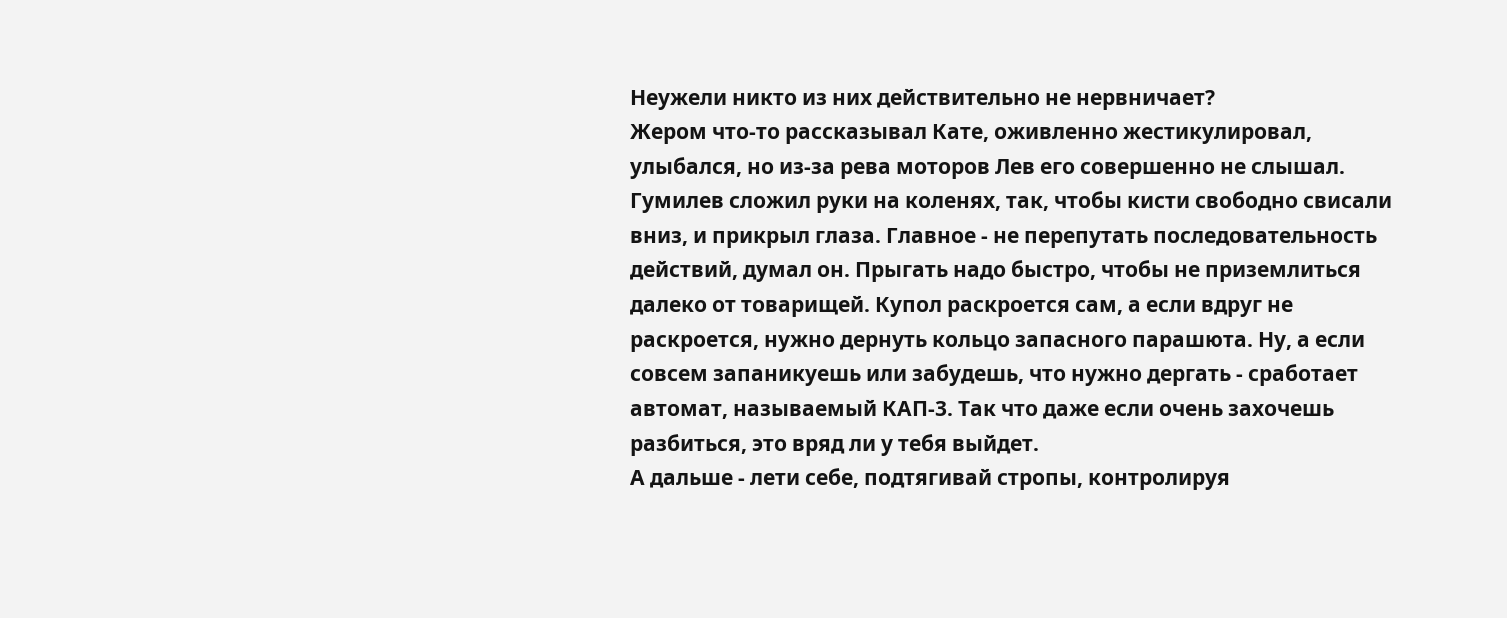Неужели никто из них действительно не нервничает?
Жером что-то рассказывал Кате, оживленно жестикулировал, улыбался, но из-за рева моторов Лев его совершенно не слышал.
Гумилев сложил руки на коленях, так, чтобы кисти свободно свисали вниз, и прикрыл глаза. Главное - не перепутать последовательность действий, думал он. Прыгать надо быстро, чтобы не приземлиться далеко от товарищей. Купол раскроется сам, а если вдруг не раскроется, нужно дернуть кольцо запасного парашюта. Ну, а если совсем запаникуешь или забудешь, что нужно дергать - сработает автомат, называемый КАП-3. Так что даже если очень захочешь разбиться, это вряд ли у тебя выйдет.
А дальше - лети себе, подтягивай стропы, контролируя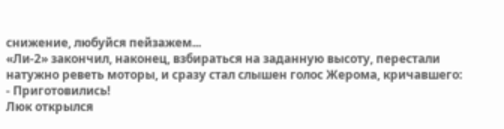снижение, любуйся пейзажем...
«Ли-2» закончил, наконец, взбираться на заданную высоту, перестали натужно реветь моторы, и сразу стал слышен голос Жерома, кричавшего:
- Приготовились!
Люк открылся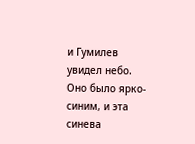и Гумилев увидел небо.
Оно было ярко-синим, и эта синева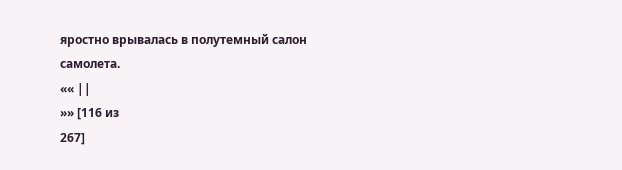яростно врывалась в полутемный салон самолета.
«« ||
»» [116 из
267]